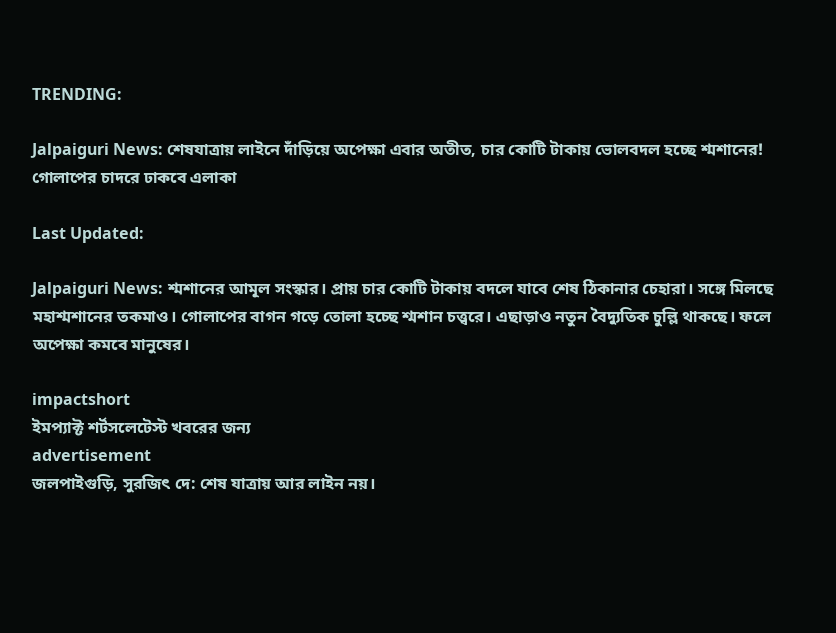TRENDING:

Jalpaiguri News: শেষযাত্রায় লাইনে দাঁড়িয়ে অপেক্ষা এবার অতীত, চার কোটি টাকায় ভোলবদল হচ্ছে শ্মশানের! গোলাপের চাদরে ঢাকবে এলাকা

Last Updated:

Jalpaiguri News: শ্মশানের আমূল সংস্কার। প্রায় চার কোটি টাকায় বদলে যাবে শেষ ঠিকানার চেহারা। সঙ্গে মিলছে মহাশ্মশানের তকমাও। গোলাপের বাগন গড়ে তোলা হচ্ছে শ্মশান চত্ত্বরে। এছাড়াও নতুন বৈদ্যুতিক চুল্লি থাকছে। ফলে অপেক্ষা কমবে মানুষের।

impactshort
ইমপ্যাক্ট শর্টসলেটেস্ট খবরের জন্য
advertisement
জলপাইগুড়ি, সুরজিৎ দে: শেষ যাত্রায় আর লাইন নয়।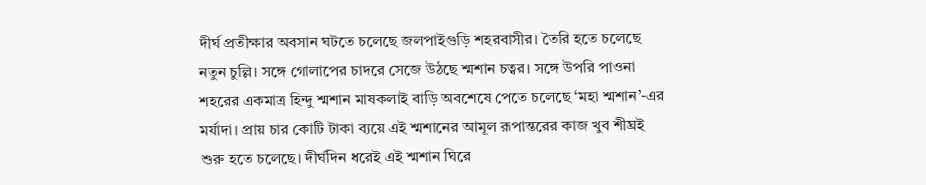দীর্ঘ প্রতীক্ষার অবসান ঘটতে চলেছে জলপাইগুড়ি শহরবাসীর। তৈরি হতে চলেছে নতুন চুল্লি। সঙ্গে গোলাপের চাদরে সেজে উঠছে শ্মশান চত্বর। সঙ্গে উপরি পাওনা শহরের একমাত্র হিন্দু শ্মশান মাষকলাই বাড়ি অবশেষে পেতে চলেছে ‘মহা শ্মশান’-এর মর্যাদা। প্রায় চার কোটি টাকা ব্যয়ে এই শ্মশানের আমূল রূপান্তরের কাজ খুব শীঘ্রই শুরু হতে চলেছে। দীর্ঘদিন ধরেই এই শ্মশান ঘিরে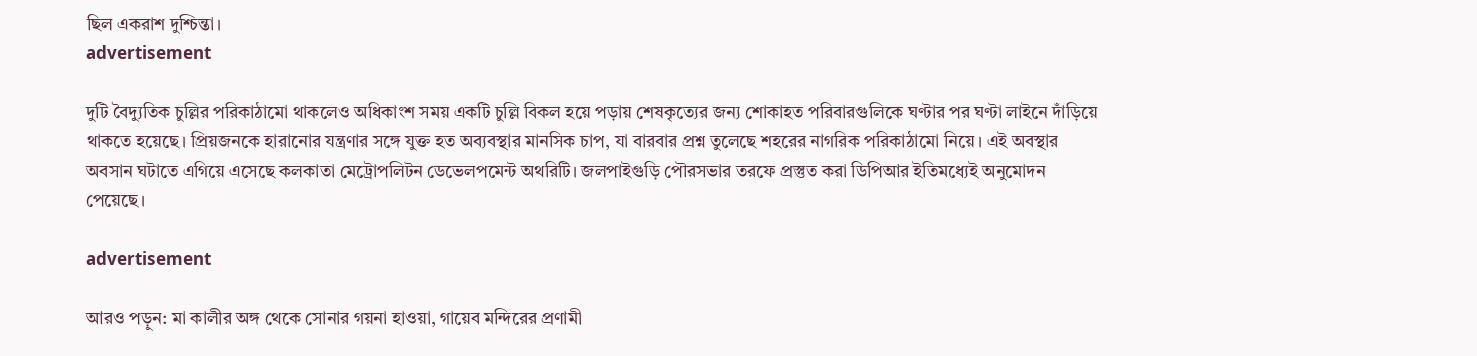ছিল একরাশ দুশ্চিন্তা।
advertisement

দুটি বৈদ্যুতিক চুল্লির পরিকাঠামো থাকলেও অধিকাংশ সময় একটি চুল্লি বিকল হয়ে পড়ায় শেষকৃত্যের জন্য শোকাহত পরিবারগুলিকে ঘণ্টার পর ঘণ্টা লাইনে দাঁড়িয়ে থাকতে হয়েছে। প্রিয়জনকে হারানোর যন্ত্রণার সঙ্গে যুক্ত হত অব্যবস্থার মানসিক চাপ, যা বারবার প্রশ্ন তুলেছে শহরের নাগরিক পরিকাঠামো নিয়ে। এই অবস্থার অবসান ঘটাতে এগিয়ে এসেছে কলকাতা মেট্রোপলিটন ডেভেলপমেন্ট অথরিটি। জলপাইগুড়ি পৌরসভার তরফে প্রস্তুত করা ডিপিআর ইতিমধ্যেই অনুমোদন পেয়েছে।

advertisement

আরও পড়ুন: মা কালীর অঙ্গ থেকে সোনার গয়না হাওয়া, গায়েব মন্দিরের প্রণামী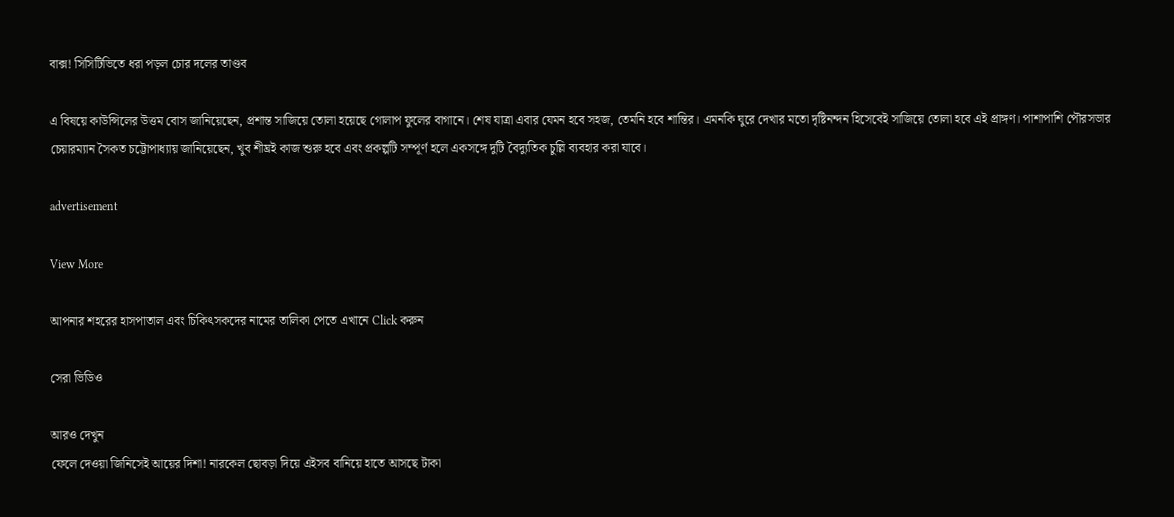বাক্স! সিসিটিভিতে ধরা পড়ল চোর দলের তাণ্ডব

এ বিষয়ে কাউন্সিলের উত্তম বোস জানিয়েছেন, প্রশান্ত সাজিয়ে তোলা হয়েছে গোলাপ ফুলের বাগানে। শেষ যাত্রা এবার যেমন হবে সহজ, তেমনি হবে শান্তির। এমনকি ঘুরে দেখার মতো দৃষ্টিনন্দন হিসেবেই সাজিয়ে তোলা হবে এই প্রাঙ্গণ। পাশাপাশি পৌরসভার চেয়ারম্যান সৈকত চট্টোপাধ্যায় জানিয়েছেন, খুব শীঘ্রই কাজ শুরু হবে এবং প্রকল্পটি সম্পূর্ণ হলে একসঙ্গে দুটি বৈদ্যুতিক চুল্লি ব্যবহার করা যাবে।

advertisement

View More

আপনার শহরের হাসপাতাল এবং চিকিৎসকদের নামের তালিকা পেতে এখানে Click করুন

সেরা ভিডিও

আরও দেখুন
ফেলে দেওয়া জিনিসেই আয়ের দিশা! নারকেল ছোবড়া দিয়ে এইসব বানিয়ে হাতে আসছে টাকা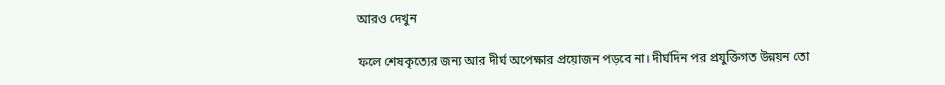আরও দেখুন

ফলে শেষকৃত্যের জন্য আর দীর্ঘ অপেক্ষার প্রয়োজন পড়বে না। দীর্ঘদিন পর প্রযুক্তিগত উন্নয়ন তো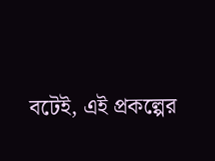বটেই, এই প্রকল্পের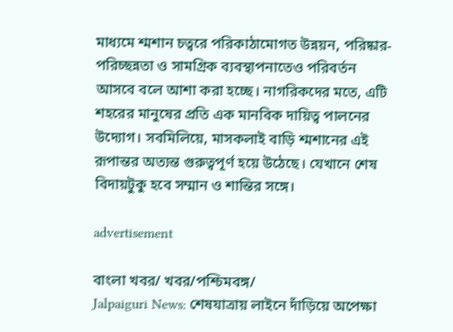মাধ্যমে শ্মশান চত্বরে পরিকাঠামোগত উন্নয়ন, পরিষ্কার-পরিচ্ছন্নতা ও সামগ্রিক ব্যবস্থাপনাতেও পরিবর্তন আসবে বলে আশা করা হচ্ছে। নাগরিকদের মতে, এটি শহরের মানুষের প্রতি এক মানবিক দায়িত্ব পালনের উদ্যোগ। সবমিলিয়ে, মাসকলাই বাড়ি শ্মশানের এই রূপান্তর অত্যন্ত গুরুত্বপূর্ণ হয়ে উঠেছে। যেখানে শেষ বিদায়টুকু হবে সম্মান ও শান্তির সঙ্গে।

advertisement

বাংলা খবর/ খবর/পশ্চিমবঙ্গ/
Jalpaiguri News: শেষযাত্রায় লাইনে দাঁড়িয়ে অপেক্ষা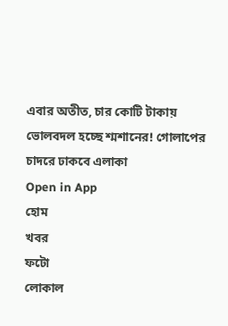এবার অতীত, চার কোটি টাকায় ভোলবদল হচ্ছে শ্মশানের! গোলাপের চাদরে ঢাকবে এলাকা
Open in App
হোম
খবর
ফটো
লোকাল